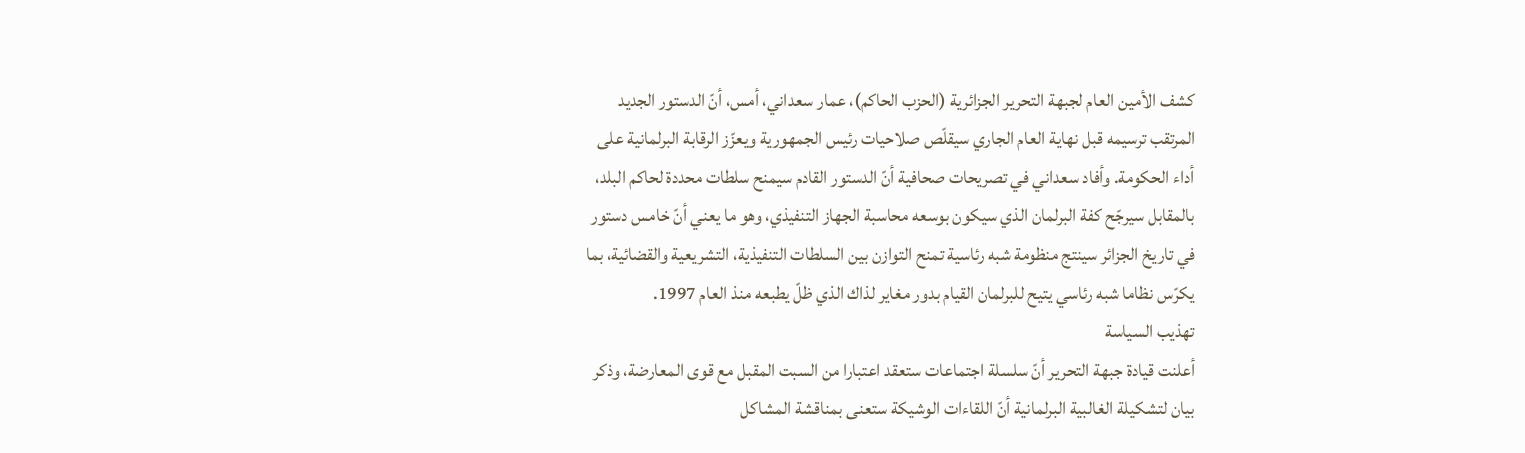كشف الأمين العام لجبهة التحرير الجزائرية (الحزب الحاكم)، عمار سعداني، أمس، أنّ الدستور الجديد المرتقب ترسيمه قبل نهاية العام الجاري سيقلّص صلاحيات رئيس الجمهورية ويعزّز الرقابة البرلمانية على أداء الحكومة. وأفاد سعداني في تصريحات صحافية أنّ الدستور القادم سيمنح سلطات محددة لحاكم البلد، بالمقابل سيرجّح كفة البرلمان الذي سيكون بوسعه محاسبة الجهاز التنفيذي، وهو ما يعني أنّ خامس دستور في تاريخ الجزائر سينتج منظومة شبه رئاسية تمنح التوازن بين السلطات التنفيذية، التشريعية والقضائية، بما يكرّس نظاما شبه رئاسي يتيح للبرلمان القيام بدور مغاير لذاك الذي ظلّ يطبعه منذ العام 1997.
تهذيب السياسة
أعلنت قيادة جبهة التحرير أنّ سلسلة اجتماعات ستعقد اعتبارا من السبت المقبل مع قوى المعارضة، وذكر بيان لتشكيلة الغالبية البرلمانية أنّ اللقاءات الوشيكة ستعنى بمناقشة المشاكل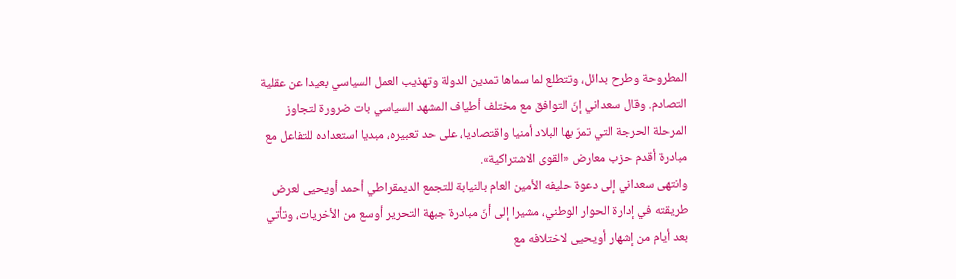المطروحة وطرح بدائل، وتتطلع لما سماها تمدين الدولة وتهذيب العمل السياسي بعيدا عن عقلية التصادم. وقال سعداني إنّ التوافق مع مختلف أطياف المشهد السياسي بات ضرورة لتجاوز المرحلة الحرجة التي تمرّ بها البلاد أمنيا واقتصاديا، على حد تعبيره، مبديا استعداده للتفاعل مع مبادرة أقدم حزب معارض «القوى الاشتراكية».
وانتهى سعداني إلى دعوة حليفه الأمين العام بالنيابة للتجمع الديمقراطي أحمد أويحيى لعرض طريقته في إدارة الحوار الوطني، مشيرا إلى أنّ مبادرة جبهة التحرير أوسع من الأخريات، وتأتي بعد أيام من إشهار أويحيى لاختلافه مع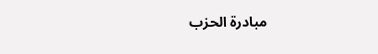مبادرة الحزب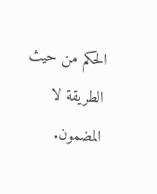الحكم من حيث الطريقة لا المضمون.